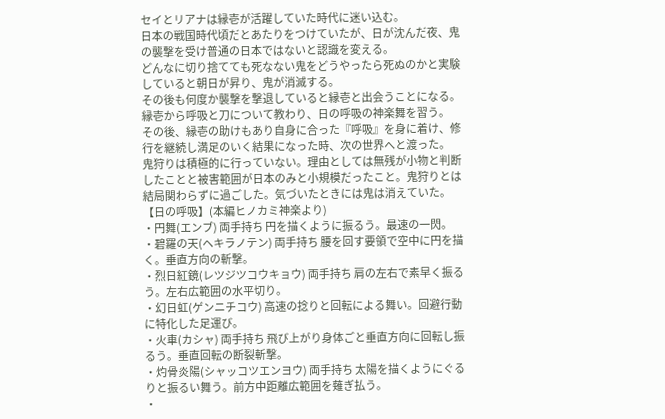セイとリアナは縁壱が活躍していた時代に迷い込む。
日本の戦国時代頃だとあたりをつけていたが、日が沈んだ夜、鬼の襲撃を受け普通の日本ではないと認識を変える。
どんなに切り捨てても死なない鬼をどうやったら死ぬのかと実験していると朝日が昇り、鬼が消滅する。
その後も何度か襲撃を撃退していると縁壱と出会うことになる。
縁壱から呼吸と刀について教わり、日の呼吸の神楽舞を習う。
その後、縁壱の助けもあり自身に合った『呼吸』を身に着け、修行を継続し満足のいく結果になった時、次の世界へと渡った。
鬼狩りは積極的に行っていない。理由としては無残が小物と判断したことと被害範囲が日本のみと小規模だったこと。鬼狩りとは結局関わらずに過ごした。気づいたときには鬼は消えていた。
【日の呼吸】(本編ヒノカミ神楽より)
・円舞(エンブ) 両手持ち 円を描くように振るう。最速の一閃。
・碧羅の天(ヘキラノテン) 両手持ち 腰を回す要領で空中に円を描く。垂直方向の斬撃。
・烈日紅鏡(レツジツコウキョウ) 両手持ち 肩の左右で素早く振るう。左右広範囲の水平切り。
・幻日虹(ゲンニチコウ) 高速の捻りと回転による舞い。回避行動に特化した足運び。
・火車(カシャ) 両手持ち 飛び上がり身体ごと垂直方向に回転し振るう。垂直回転の断裂斬撃。
・灼骨炎陽(シャッコツエンヨウ) 両手持ち 太陽を描くようにぐるりと振るい舞う。前方中距離広範囲を薙ぎ払う。
・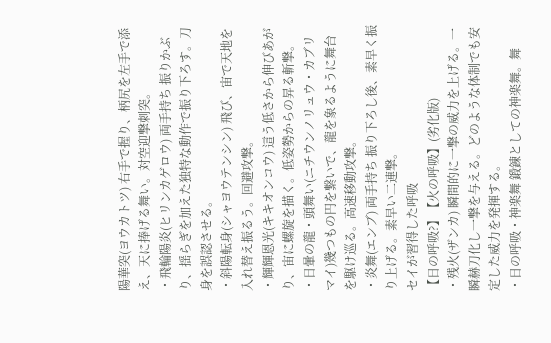陽華突(ヨウカトツ) 右手で握り、柄尻を左手で添え、天に捧げる舞い。対空迎撃刺突。
・飛輪陽炎(ヒリンカゲロウ) 両手持ち 振りかぶり、揺らぎを加えた独特な動作で振り下ろす。刀身を誤認させる。
・斜陽転身(シャヨウテンシン) 飛び、宙で天地を入れ替え振るう。回避攻撃。
・輝輝恩光(キキオンコウ) 這う低さから伸びあがり、宙に螺旋を描く。低姿勢からの昇る斬撃。
・日暈の龍・頭舞い(ニチウンノリュウ・カブリマイ)幾つもの円を繋いで、龍を象るように舞台を駆け巡る。高速移動攻撃。
・炎舞(エンブ) 両手持ち 振り下ろし後、素早く振り上げる。素早い二連撃。
セイが習得した呼吸
【日の呼吸?】【火の呼吸】(劣化版)
・残火(ザンカ) 瞬間的に一撃の威力を上げる。一瞬赫刀化し一撃を与える。どのような体制でも安定した威力を発揮する。
・日の呼吸・神楽舞 鍛錬としての神楽舞。舞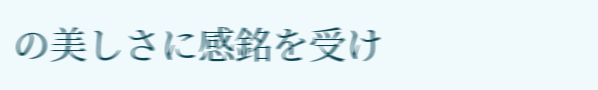の美しさに感銘を受け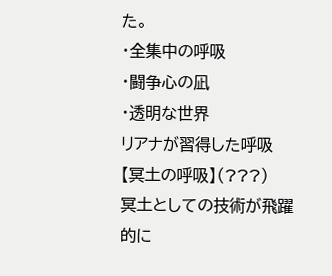た。
・全集中の呼吸
・闘争心の凪
・透明な世界
リアナが習得した呼吸
【冥土の呼吸】(???)
冥土としての技術が飛躍的に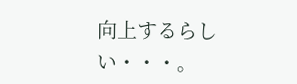向上するらしい・・・。